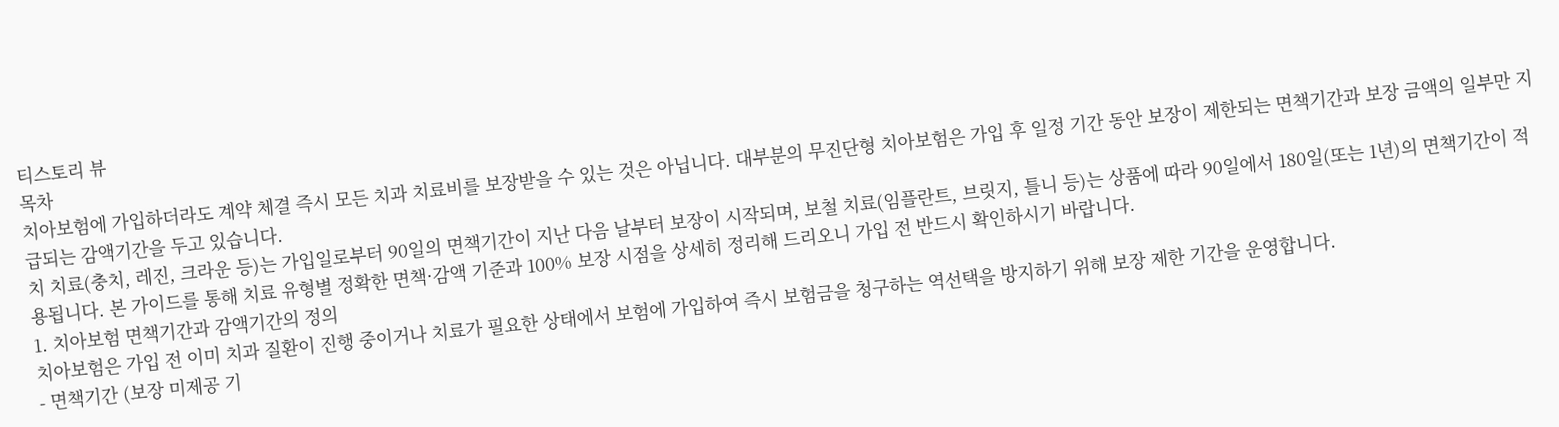티스토리 뷰
목차
치아보험에 가입하더라도 계약 체결 즉시 모든 치과 치료비를 보장받을 수 있는 것은 아닙니다. 대부분의 무진단형 치아보험은 가입 후 일정 기간 동안 보장이 제한되는 면책기간과 보장 금액의 일부만 지급되는 감액기간을 두고 있습니다.
치 치료(충치, 레진, 크라운 등)는 가입일로부터 90일의 면책기간이 지난 다음 날부터 보장이 시작되며, 보철 치료(임플란트, 브릿지, 틀니 등)는 상품에 따라 90일에서 180일(또는 1년)의 면책기간이 적용됩니다. 본 가이드를 통해 치료 유형별 정확한 면책·감액 기준과 100% 보장 시점을 상세히 정리해 드리오니 가입 전 반드시 확인하시기 바랍니다.
1. 치아보험 면책기간과 감액기간의 정의
치아보험은 가입 전 이미 치과 질환이 진행 중이거나 치료가 필요한 상태에서 보험에 가입하여 즉시 보험금을 청구하는 역선택을 방지하기 위해 보장 제한 기간을 운영합니다.
- 면책기간 (보장 미제공 기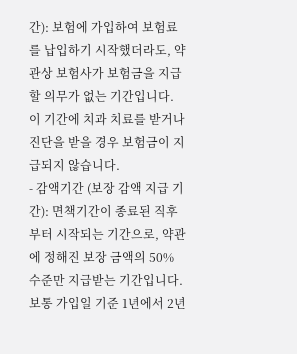간): 보험에 가입하여 보험료를 납입하기 시작했더라도, 약관상 보험사가 보험금을 지급할 의무가 없는 기간입니다. 이 기간에 치과 치료를 받거나 진단을 받을 경우 보험금이 지급되지 않습니다.
- 감액기간 (보장 감액 지급 기간): 면책기간이 종료된 직후부터 시작되는 기간으로, 약관에 정해진 보장 금액의 50% 수준만 지급받는 기간입니다. 보통 가입일 기준 1년에서 2년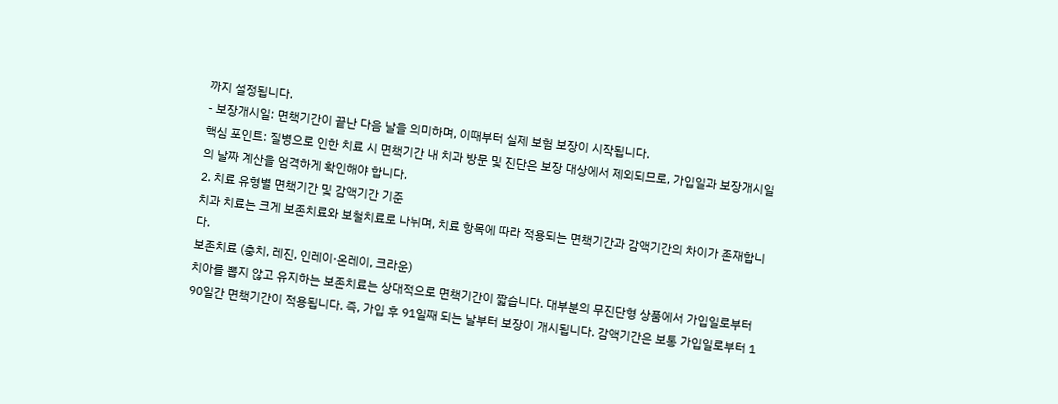까지 설정됩니다.
- 보장개시일: 면책기간이 끝난 다음 날을 의미하며, 이때부터 실제 보험 보장이 시작됩니다.
핵심 포인트: 질병으로 인한 치료 시 면책기간 내 치과 방문 및 진단은 보장 대상에서 제외되므로, 가입일과 보장개시일의 날짜 계산을 엄격하게 확인해야 합니다.
2. 치료 유형별 면책기간 및 감액기간 기준
치과 치료는 크게 보존치료와 보철치료로 나뉘며, 치료 항목에 따라 적용되는 면책기간과 감액기간의 차이가 존재합니다.
보존치료 (충치, 레진, 인레이·온레이, 크라운)
치아를 뽑지 않고 유지하는 보존치료는 상대적으로 면책기간이 짧습니다. 대부분의 무진단형 상품에서 가입일로부터 90일간 면책기간이 적용됩니다. 즉, 가입 후 91일째 되는 날부터 보장이 개시됩니다. 감액기간은 보통 가입일로부터 1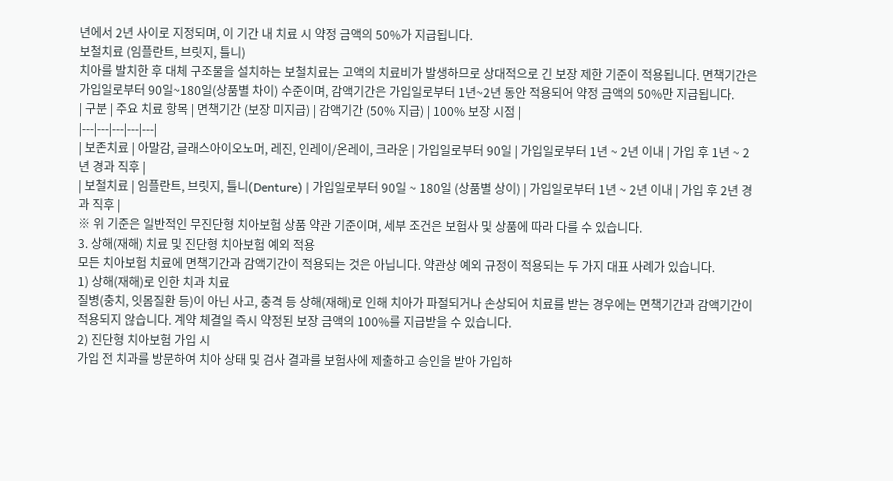년에서 2년 사이로 지정되며, 이 기간 내 치료 시 약정 금액의 50%가 지급됩니다.
보철치료 (임플란트, 브릿지, 틀니)
치아를 발치한 후 대체 구조물을 설치하는 보철치료는 고액의 치료비가 발생하므로 상대적으로 긴 보장 제한 기준이 적용됩니다. 면책기간은 가입일로부터 90일~180일(상품별 차이) 수준이며, 감액기간은 가입일로부터 1년~2년 동안 적용되어 약정 금액의 50%만 지급됩니다.
| 구분 | 주요 치료 항목 | 면책기간 (보장 미지급) | 감액기간 (50% 지급) | 100% 보장 시점 |
|---|---|---|---|---|
| 보존치료 | 아말감, 글래스아이오노머, 레진, 인레이/온레이, 크라운 | 가입일로부터 90일 | 가입일로부터 1년 ~ 2년 이내 | 가입 후 1년 ~ 2년 경과 직후 |
| 보철치료 | 임플란트, 브릿지, 틀니(Denture) | 가입일로부터 90일 ~ 180일 (상품별 상이) | 가입일로부터 1년 ~ 2년 이내 | 가입 후 2년 경과 직후 |
※ 위 기준은 일반적인 무진단형 치아보험 상품 약관 기준이며, 세부 조건은 보험사 및 상품에 따라 다를 수 있습니다.
3. 상해(재해) 치료 및 진단형 치아보험 예외 적용
모든 치아보험 치료에 면책기간과 감액기간이 적용되는 것은 아닙니다. 약관상 예외 규정이 적용되는 두 가지 대표 사례가 있습니다.
1) 상해(재해)로 인한 치과 치료
질병(충치, 잇몸질환 등)이 아닌 사고, 충격 등 상해(재해)로 인해 치아가 파절되거나 손상되어 치료를 받는 경우에는 면책기간과 감액기간이 적용되지 않습니다. 계약 체결일 즉시 약정된 보장 금액의 100%를 지급받을 수 있습니다.
2) 진단형 치아보험 가입 시
가입 전 치과를 방문하여 치아 상태 및 검사 결과를 보험사에 제출하고 승인을 받아 가입하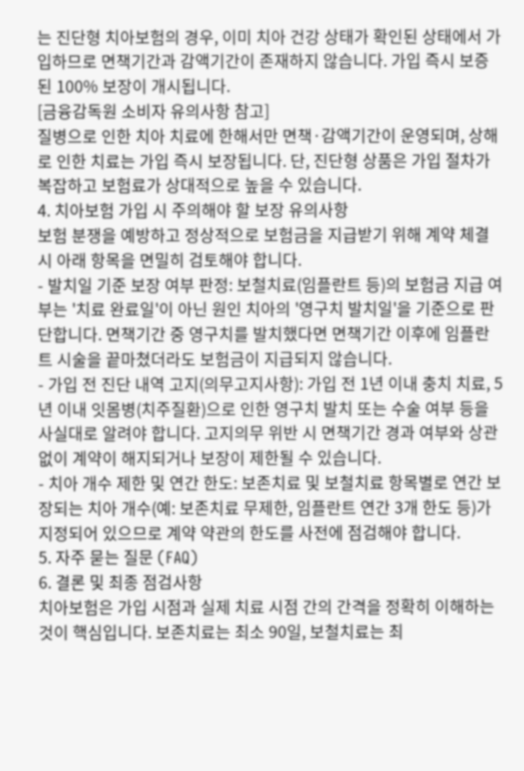는 진단형 치아보험의 경우, 이미 치아 건강 상태가 확인된 상태에서 가입하므로 면책기간과 감액기간이 존재하지 않습니다. 가입 즉시 보증된 100% 보장이 개시됩니다.
[금융감독원 소비자 유의사항 참고]
질병으로 인한 치아 치료에 한해서만 면책·감액기간이 운영되며, 상해로 인한 치료는 가입 즉시 보장됩니다. 단, 진단형 상품은 가입 절차가 복잡하고 보험료가 상대적으로 높을 수 있습니다.
4. 치아보험 가입 시 주의해야 할 보장 유의사항
보험 분쟁을 예방하고 정상적으로 보험금을 지급받기 위해 계약 체결 시 아래 항목을 면밀히 검토해야 합니다.
- 발치일 기준 보장 여부 판정: 보철치료(임플란트 등)의 보험금 지급 여부는 '치료 완료일'이 아닌 원인 치아의 '영구치 발치일'을 기준으로 판단합니다. 면책기간 중 영구치를 발치했다면 면책기간 이후에 임플란트 시술을 끝마쳤더라도 보험금이 지급되지 않습니다.
- 가입 전 진단 내역 고지(의무고지사항): 가입 전 1년 이내 충치 치료, 5년 이내 잇몸병(치주질환)으로 인한 영구치 발치 또는 수술 여부 등을 사실대로 알려야 합니다. 고지의무 위반 시 면책기간 경과 여부와 상관없이 계약이 해지되거나 보장이 제한될 수 있습니다.
- 치아 개수 제한 및 연간 한도: 보존치료 및 보철치료 항목별로 연간 보장되는 치아 개수(예: 보존치료 무제한, 임플란트 연간 3개 한도 등)가 지정되어 있으므로 계약 약관의 한도를 사전에 점검해야 합니다.
5. 자주 묻는 질문 (FAQ)
6. 결론 및 최종 점검사항
치아보험은 가입 시점과 실제 치료 시점 간의 간격을 정확히 이해하는 것이 핵심입니다. 보존치료는 최소 90일, 보철치료는 최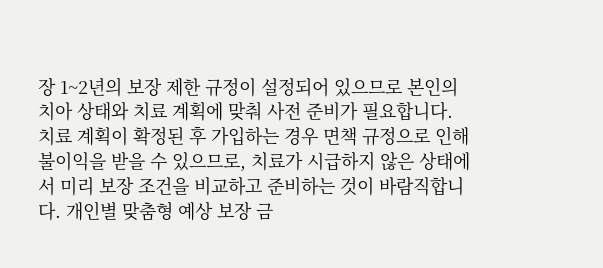장 1~2년의 보장 제한 규정이 설정되어 있으므로 본인의 치아 상태와 치료 계획에 맞춰 사전 준비가 필요합니다.
치료 계획이 확정된 후 가입하는 경우 면책 규정으로 인해 불이익을 받을 수 있으므로, 치료가 시급하지 않은 상태에서 미리 보장 조건을 비교하고 준비하는 것이 바람직합니다. 개인별 맞춤형 예상 보장 금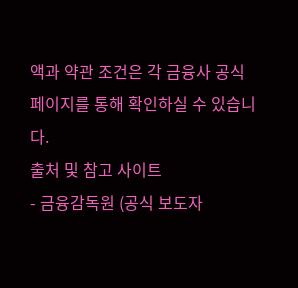액과 약관 조건은 각 금융사 공식 페이지를 통해 확인하실 수 있습니다.
출처 및 참고 사이트
- 금융감독원 (공식 보도자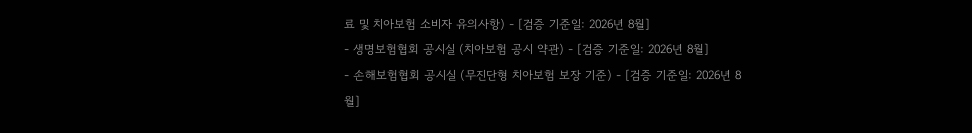료 및 치아보험 소비자 유의사항) - [검증 기준일: 2026년 8월]
- 생명보험협회 공시실 (치아보험 공시 약관) - [검증 기준일: 2026년 8월]
- 손해보험협회 공시실 (무진단형 치아보험 보장 기준) - [검증 기준일: 2026년 8월]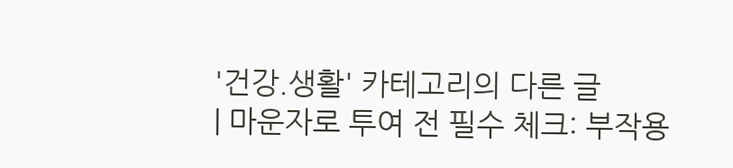'건강.생활' 카테고리의 다른 글
| 마운자로 투여 전 필수 체크: 부작용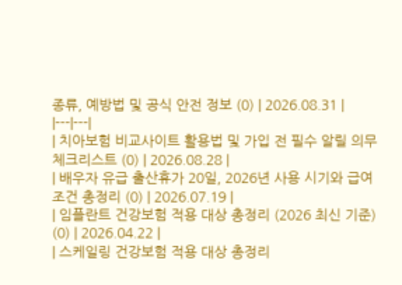종류, 예방법 및 공식 안전 정보 (0) | 2026.08.31 |
|---|---|
| 치아보험 비교사이트 활용법 및 가입 전 필수 알릴 의무 체크리스트 (0) | 2026.08.28 |
| 배우자 유급 출산휴가 20일, 2026년 사용 시기와 급여 조건 총정리 (0) | 2026.07.19 |
| 임플란트 건강보험 적용 대상 총정리 (2026 최신 기준) (0) | 2026.04.22 |
| 스케일링 건강보험 적용 대상 총정리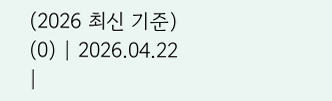(2026 최신 기준) (0) | 2026.04.22 |